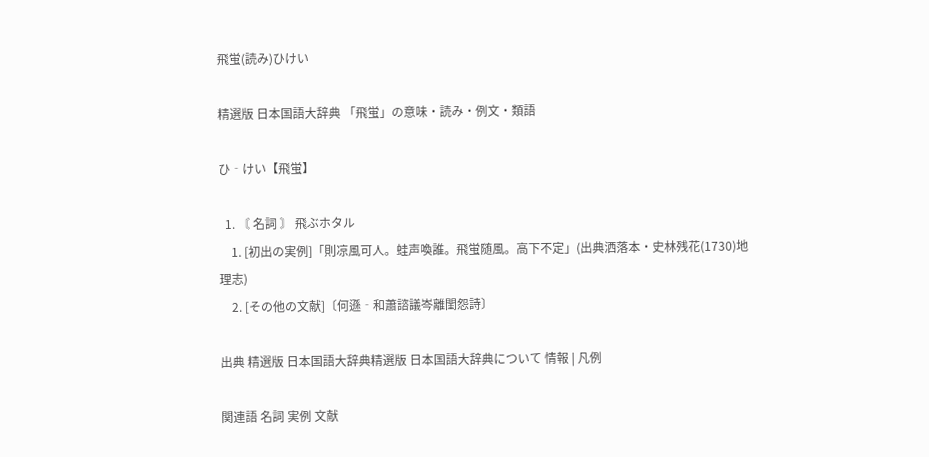飛蛍(読み)ひけい

精選版 日本国語大辞典 「飛蛍」の意味・読み・例文・類語

ひ‐けい【飛蛍】

  1. 〘 名詞 〙 飛ぶホタル
    1. [初出の実例]「則凉風可人。蛙声喚誰。飛蛍随風。高下不定」(出典洒落本・史林残花(1730)地理志)
    2. [その他の文献]〔何遜‐和蕭諮議岑離閨怨詩〕

出典 精選版 日本国語大辞典精選版 日本国語大辞典について 情報 | 凡例

関連語 名詞 実例 文献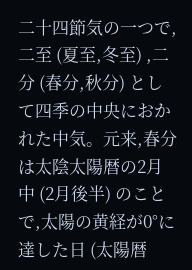二十四節気の一つで,二至 (夏至,冬至) ,二分 (春分,秋分) として四季の中央におかれた中気。元来,春分は太陰太陽暦の2月中 (2月後半) のことで,太陽の黄経が0°に達した日 (太陽暦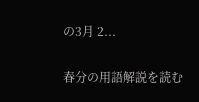の3月 2...

春分の用語解説を読む